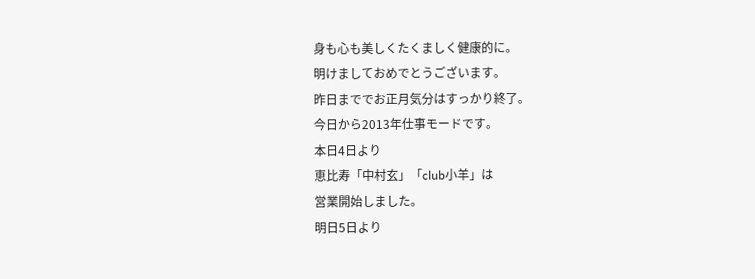身も心も美しくたくましく健康的に。
明けましておめでとうございます。
昨日まででお正月気分はすっかり終了。
今日から2013年仕事モードです。
本日4日より
恵比寿「中村玄」「club小羊」は
営業開始しました。
明日5日より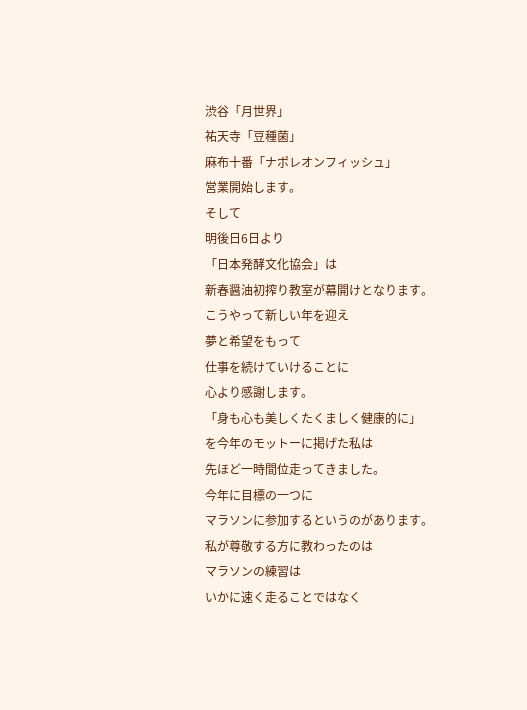渋谷「月世界」
祐天寺「豆種菌」
麻布十番「ナポレオンフィッシュ」
営業開始します。
そして
明後日6日より
「日本発酵文化協会」は
新春醤油初搾り教室が幕開けとなります。
こうやって新しい年を迎え
夢と希望をもって
仕事を続けていけることに
心より感謝します。
「身も心も美しくたくましく健康的に」
を今年のモットーに掲げた私は
先ほど一時間位走ってきました。
今年に目標の一つに
マラソンに参加するというのがあります。
私が尊敬する方に教わったのは
マラソンの練習は
いかに速く走ることではなく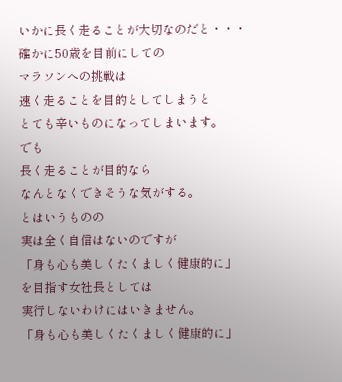いかに長く走ることが大切なのだと・・・
確かに50歳を目前にしての
マラソンへの挑戦は
速く走ることを目的としてしまうと
とても辛いものになってしまいます。
でも
長く走ることが目的なら
なんとなくできそうな気がする。
とはいうものの
実は全く自信はないのですが
「身も心も美しくたくましく健康的に」
を目指す女社長としては
実行しないわけにはいきません。
「身も心も美しくたくましく健康的に」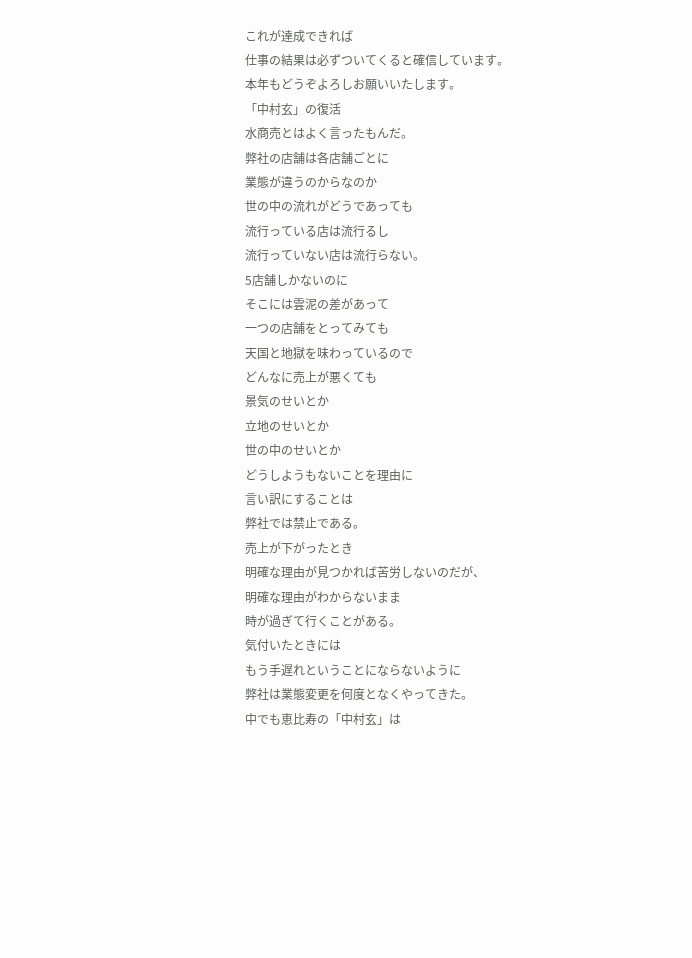これが達成できれば
仕事の結果は必ずついてくると確信しています。
本年もどうぞよろしお願いいたします。
「中村玄」の復活
水商売とはよく言ったもんだ。
弊社の店舗は各店舗ごとに
業態が違うのからなのか
世の中の流れがどうであっても
流行っている店は流行るし
流行っていない店は流行らない。
5店舗しかないのに
そこには雲泥の差があって
一つの店舗をとってみても
天国と地獄を味わっているので
どんなに売上が悪くても
景気のせいとか
立地のせいとか
世の中のせいとか
どうしようもないことを理由に
言い訳にすることは
弊社では禁止である。
売上が下がったとき
明確な理由が見つかれば苦労しないのだが、
明確な理由がわからないまま
時が過ぎて行くことがある。
気付いたときには
もう手遅れということにならないように
弊社は業態変更を何度となくやってきた。
中でも恵比寿の「中村玄」は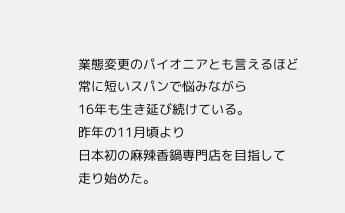業態変更のパイオニアとも言えるほど
常に短いスパンで悩みながら
16年も生き延び続けている。
昨年の11月頃より
日本初の麻辣香鍋専門店を目指して
走り始めた。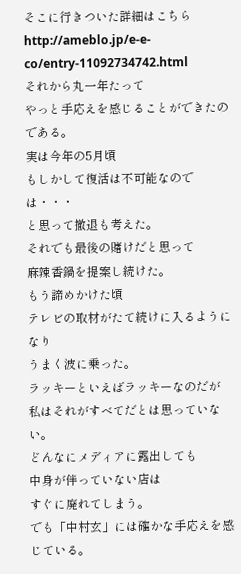そこに行きついた詳細はこちら
http://ameblo.jp/e-e-co/entry-11092734742.html
それから丸一年たって
やっと手応えを感じることができたのである。
実は今年の5月頃
もしかして復活は不可能なのでは・・・
と思って撤退も考えた。
それでも最後の賭けだと思って
麻辣香鍋を提案し続けた。
もう諦めかけた頃
テレビの取材がたて続けに入るようになり
うまく波に乗った。
ラッキーといえばラッキーなのだが
私はそれがすべてだとは思っていない。
どんなにメディアに露出しても
中身が伴っていない店は
すぐに廃れてしまう。
でも「中村玄」には確かな手応えを感じている。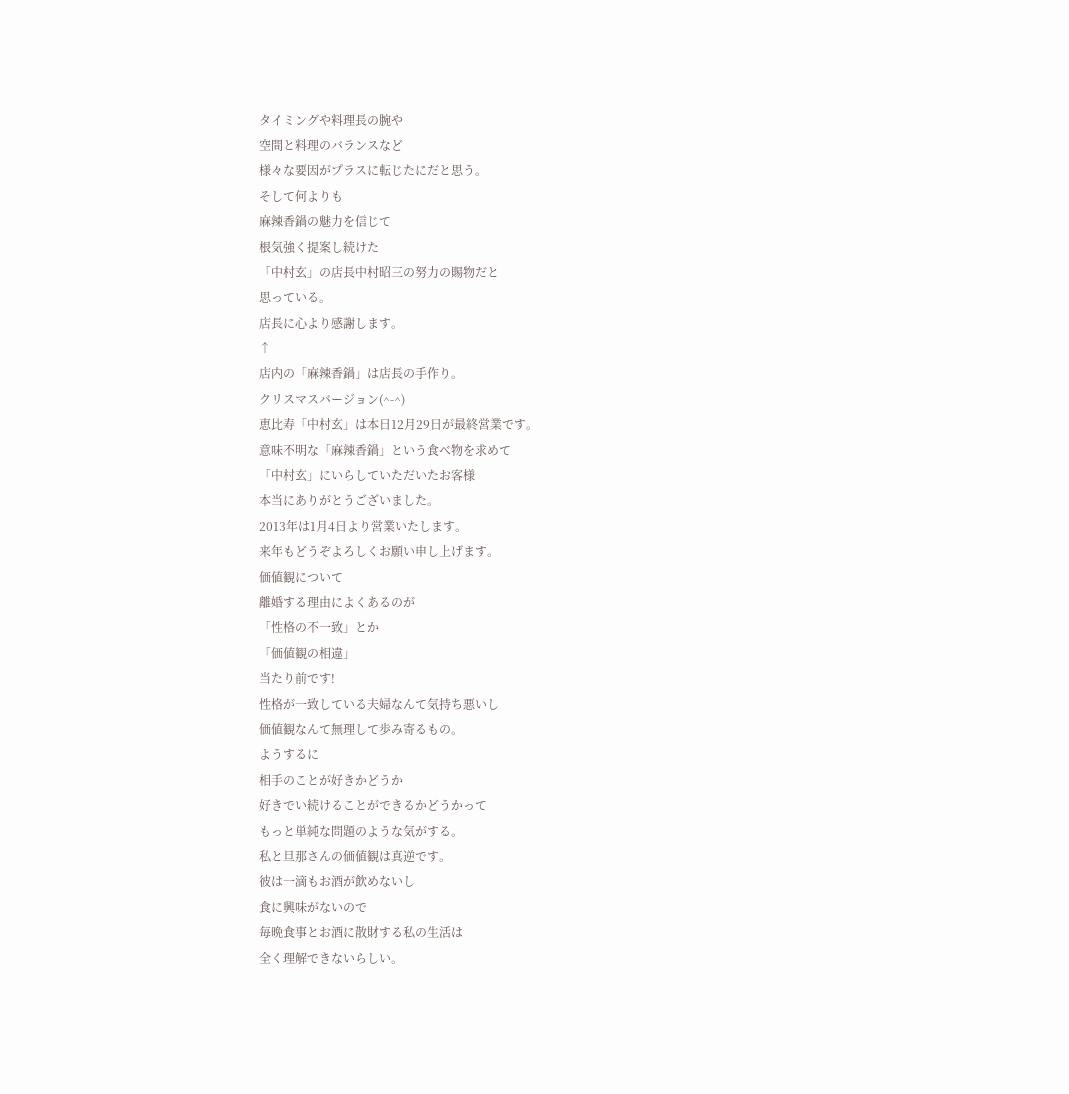タイミングや料理長の腕や
空間と料理のバランスなど
様々な要因がプラスに転じたにだと思う。
そして何よりも
麻辣香鍋の魅力を信じて
根気強く提案し続けた
「中村玄」の店長中村昭三の努力の賜物だと
思っている。
店長に心より感謝します。
↑
店内の「麻辣香鍋」は店長の手作り。
クリスマスバージョン(^-^)
恵比寿「中村玄」は本日12月29日が最終営業です。
意味不明な「麻辣香鍋」という食べ物を求めて
「中村玄」にいらしていただいたお客様
本当にありがとうございました。
2013年は1月4日より営業いたします。
来年もどうぞよろしくお願い申し上げます。
価値観について
離婚する理由によくあるのが
「性格の不一致」とか
「価値観の相違」
当たり前です!
性格が一致している夫婦なんて気持ち悪いし
価値観なんて無理して歩み寄るもの。
ようするに
相手のことが好きかどうか
好きでい続けることができるかどうかって
もっと単純な問題のような気がする。
私と旦那さんの価値観は真逆です。
彼は一滴もお酒が飲めないし
食に興味がないので
毎晩食事とお酒に散財する私の生活は
全く理解できないらしい。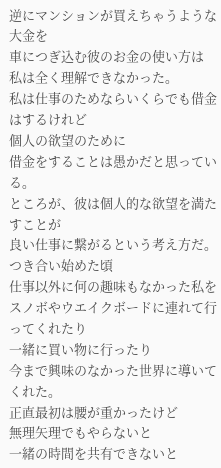逆にマンションが買えちゃうような大金を
車につぎ込む彼のお金の使い方は
私は全く理解できなかった。
私は仕事のためならいくらでも借金はするけれど
個人の欲望のために
借金をすることは愚かだと思っている。
ところが、彼は個人的な欲望を満たすことが
良い仕事に繋がるという考え方だ。
つき合い始めた頃
仕事以外に何の趣味もなかった私を
スノボやウエイクボードに連れて行ってくれたり
一緒に買い物に行ったり
今まで興味のなかった世界に導いてくれた。
正直最初は腰が重かったけど
無理矢理でもやらないと
一緒の時間を共有できないと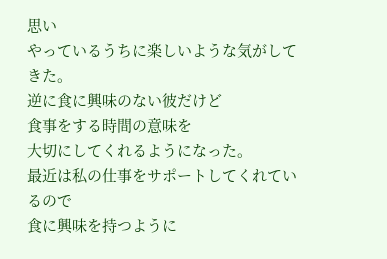思い
やっているうちに楽しいような気がしてきた。
逆に食に興味のない彼だけど
食事をする時間の意味を
大切にしてくれるようになった。
最近は私の仕事をサポートしてくれているので
食に興味を持つように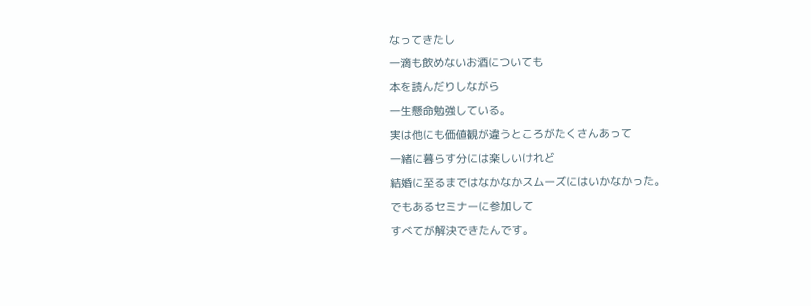なってきたし
一滴も飲めないお酒についても
本を読んだりしながら
一生懸命勉強している。
実は他にも価値観が違うところがたくさんあって
一緒に暮らす分には楽しいけれど
結婚に至るまではなかなかスムーズにはいかなかった。
でもあるセミナーに参加して
すべてが解決できたんです。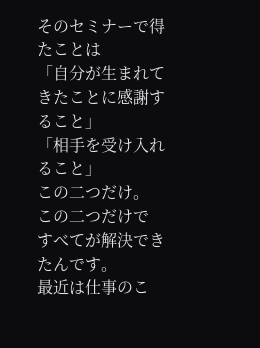そのセミナーで得たことは
「自分が生まれてきたことに感謝すること」
「相手を受け入れること」
この二つだけ。
この二つだけで
すべてが解決できたんです。
最近は仕事のこ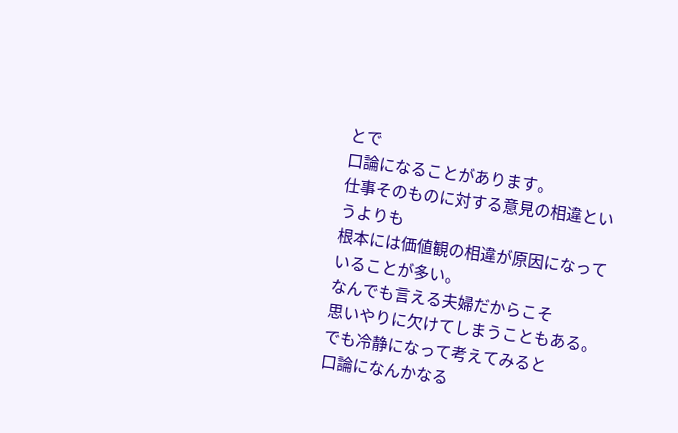とで
口論になることがあります。
仕事そのものに対する意見の相違というよりも
根本には価値観の相違が原因になっていることが多い。
なんでも言える夫婦だからこそ
思いやりに欠けてしまうこともある。
でも冷静になって考えてみると
口論になんかなる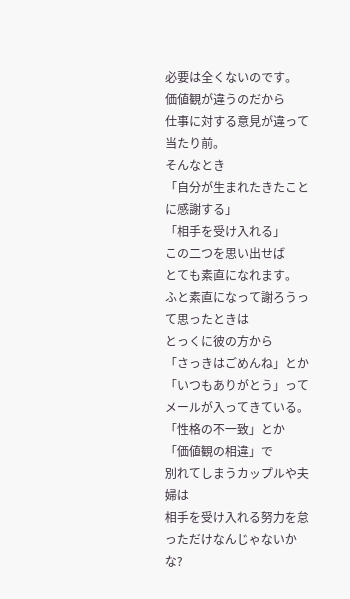必要は全くないのです。
価値観が違うのだから
仕事に対する意見が違って当たり前。
そんなとき
「自分が生まれたきたことに感謝する」
「相手を受け入れる」
この二つを思い出せば
とても素直になれます。
ふと素直になって謝ろうって思ったときは
とっくに彼の方から
「さっきはごめんね」とか
「いつもありがとう」って
メールが入ってきている。
「性格の不一致」とか
「価値観の相違」で
別れてしまうカップルや夫婦は
相手を受け入れる努力を怠っただけなんじゃないかな?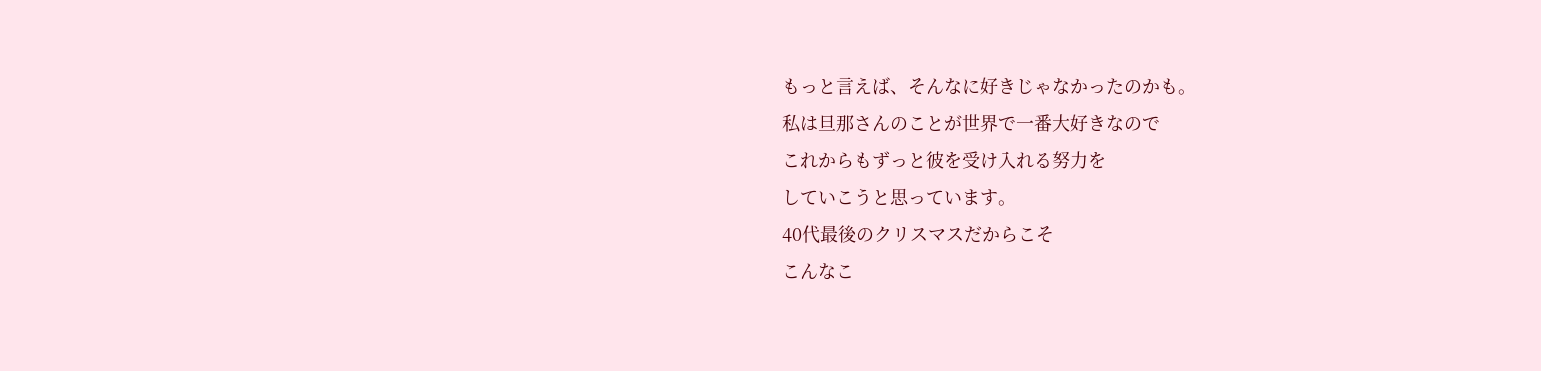もっと言えば、そんなに好きじゃなかったのかも。
私は旦那さんのことが世界で一番大好きなので
これからもずっと彼を受け入れる努力を
していこうと思っています。
40代最後のクリスマスだからこそ
こんなこ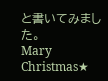と書いてみました。
Mary Christmas★